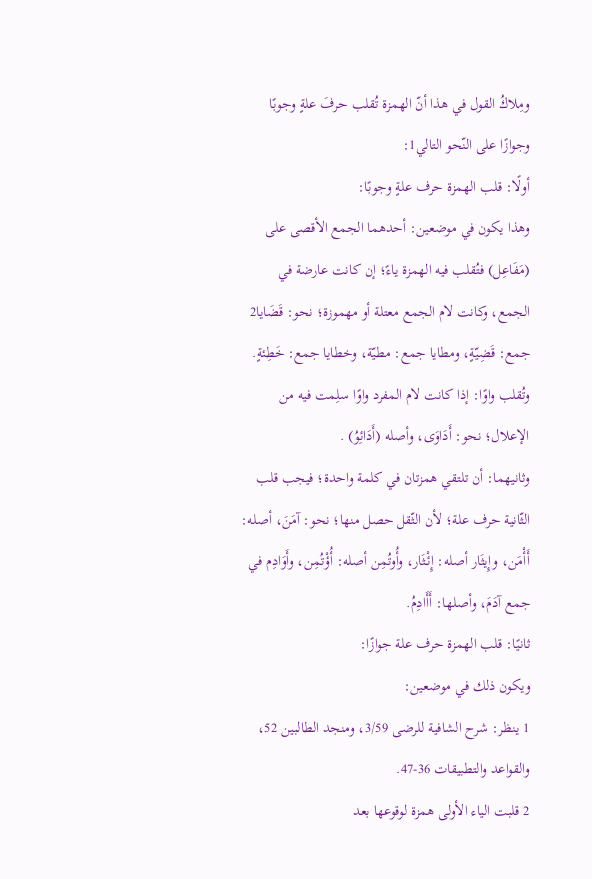ومِلاكُ القول في هذا أنّ الهمزة تُقلب حرفَ علةٍ وجوبًا وجوازًا على النّحو التالي1:
أولًا: قلب الهمزة حرف علةٍ وجوبًا:
وهذا يكون في موضعين: أحدهما الجمع الأقصى على (مَفَاعِل) فتُقلب فيه الهمزة ياءً؛ إن كانت عارضة في الجمع، وكانت لام الجمع معتلة أو مهموزة؛ نحو: قَضَايا2 جمع: قَضِيّةٍ، ومطايا جمع: مطيّة، وخطايا جمع: خَطِئةٍ.
وتُقلب واوًا: إذا كانت لام المفرد واوًا سلِمت فيه من الإعلال؛ نحو: أَدَاوَى، وأصله (أَدَائِوُ) .
وثانيهما: أن تلتقي همزتان في كلمة واحدة؛ فيجب قلب الثّانية حرف علة؛ لأن الثّقل حصل منها؛ نحو: آمَنَ، أصله: أَأْمَن، وإِيثَار أصله: إِئْثَار، وأُوتُمِن أصله: أُؤْتُمِن، وأَوَادِم في جمع آدَمَ، وأصلها: أَأَادِمُ.
ثانيًا: قلب الهمزة حرف علة جوازًا:
ويكون ذلك في موضعين:
1 ينظر: شرح الشافية للرضى 3/59، ومنجد الطالبين 52، والقواعد والتطبيقات 36-47.
2 قلبت الياء الأولى همزة لوقوعها بعد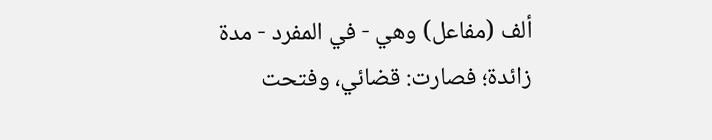ألف (مفاعل) وهي - في المفرد - مدة زائدة؛ فصارت: قضائي، وفتحت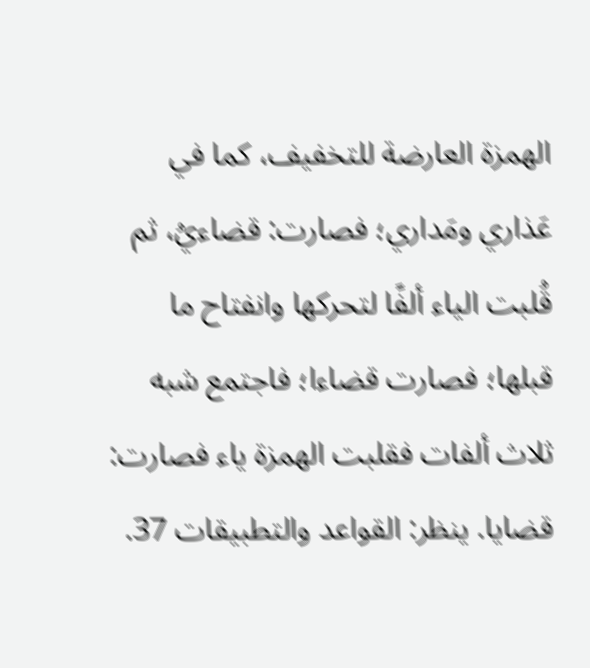الهمزة العارضة للتخفيف، كما في عَذاري ومَداري؛ فصارت: قضاءيُ، ثم قُلبت الياء ألفًا لتحركها وانفتاح ما قبلها؛ فصارت قضاءا؛ فاجتمع شبه ثلاث ألفات فقلبت الهمزة ياء فصارت: قضايا. ينظر: القواعد والتطبيقات 37.